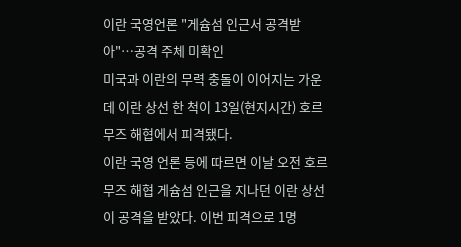이란 국영언론 "게슘섬 인근서 공격받아"…공격 주체 미확인
미국과 이란의 무력 충돌이 이어지는 가운데 이란 상선 한 척이 13일(현지시간) 호르무즈 해협에서 피격됐다.
이란 국영 언론 등에 따르면 이날 오전 호르무즈 해협 게슘섬 인근을 지나던 이란 상선이 공격을 받았다. 이번 피격으로 1명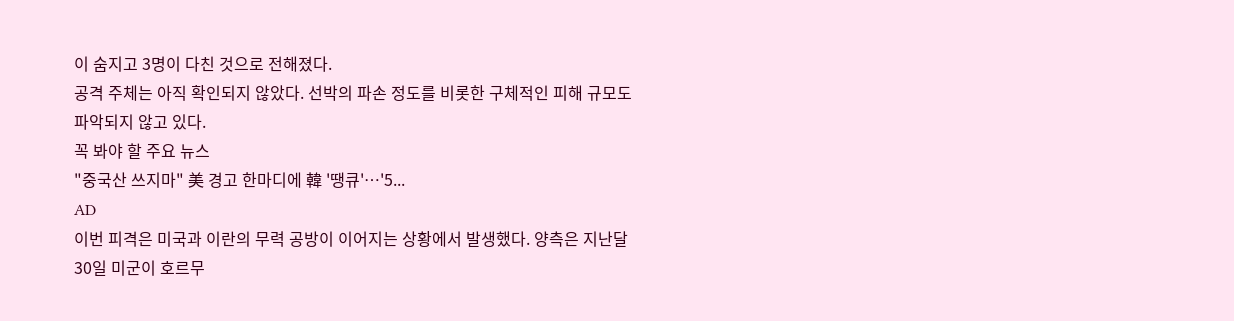이 숨지고 3명이 다친 것으로 전해졌다.
공격 주체는 아직 확인되지 않았다. 선박의 파손 정도를 비롯한 구체적인 피해 규모도 파악되지 않고 있다.
꼭 봐야 할 주요 뉴스
"중국산 쓰지마" 美 경고 한마디에 韓 '땡큐'…'5...
AD
이번 피격은 미국과 이란의 무력 공방이 이어지는 상황에서 발생했다. 양측은 지난달 30일 미군이 호르무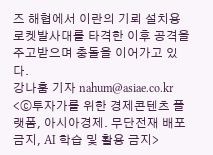즈 해협에서 이란의 기뢰 설치용 로켓발사대를 타격한 이후 공격을 주고받으며 충돌을 이어가고 있다.
강나훔 기자 nahum@asiae.co.kr
<ⓒ투자가를 위한 경제콘텐츠 플랫폼, 아시아경제. 무단전재 배포금지, AI 학습 및 활용 금지>